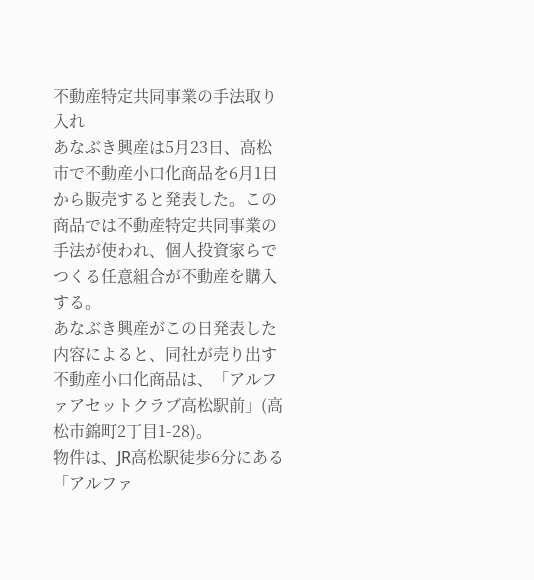不動産特定共同事業の手法取り入れ
あなぶき興産は5月23日、高松市で不動産小口化商品を6月1日から販売すると発表した。この商品では不動産特定共同事業の手法が使われ、個人投資家らでつくる任意組合が不動産を購入する。
あなぶき興産がこの日発表した内容によると、同社が売り出す不動産小口化商品は、「アルファアセットクラブ高松駅前」(高松市錦町2丁目1-28)。
物件は、JR高松駅徒歩6分にある「アルファ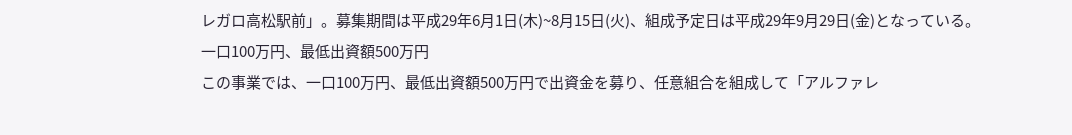レガロ高松駅前」。募集期間は平成29年6月1日(木)~8月15日(火)、組成予定日は平成29年9月29日(金)となっている。
一口100万円、最低出資額500万円
この事業では、一口100万円、最低出資額500万円で出資金を募り、任意組合を組成して「アルファレ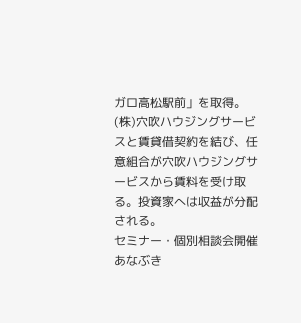ガロ高松駅前」を取得。(株)穴吹ハウジングサービスと賃貸借契約を結び、任意組合が穴吹ハウジングサービスから賃料を受け取る。投資家へは収益が分配される。
セミナー・個別相談会開催
あなぶき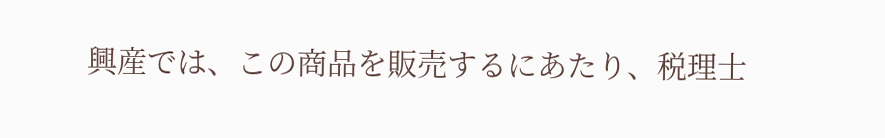興産では、この商品を販売するにあたり、税理士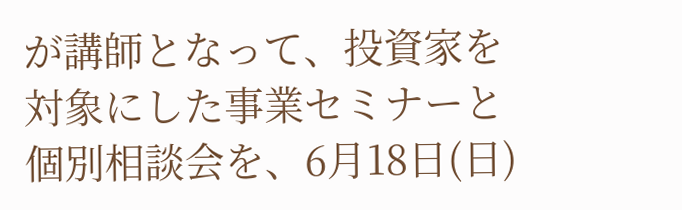が講師となって、投資家を対象にした事業セミナーと個別相談会を、6月18日(日)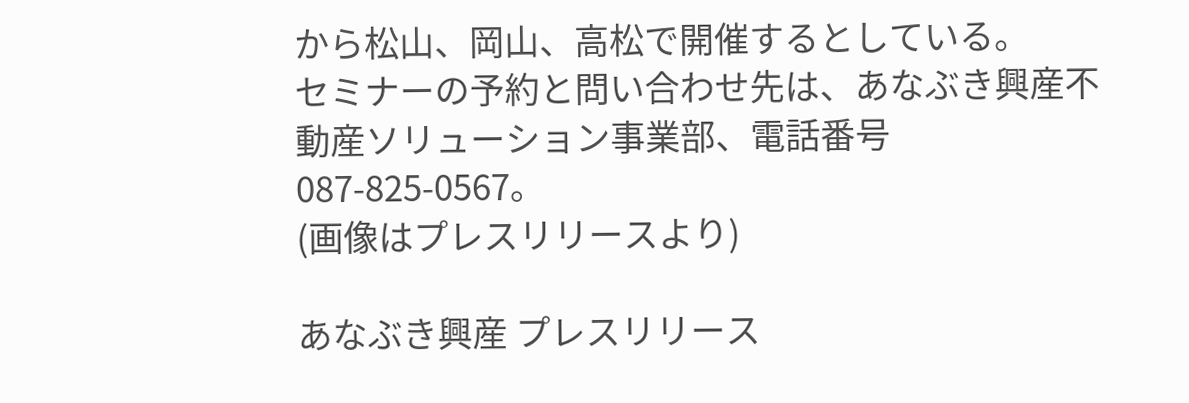から松山、岡山、高松で開催するとしている。
セミナーの予約と問い合わせ先は、あなぶき興産不動産ソリューション事業部、電話番号087-825-0567。
(画像はプレスリリースより)

あなぶき興産 プレスリリース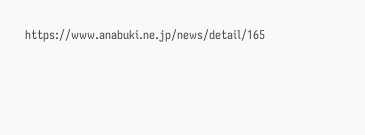https://www.anabuki.ne.jp/news/detail/165